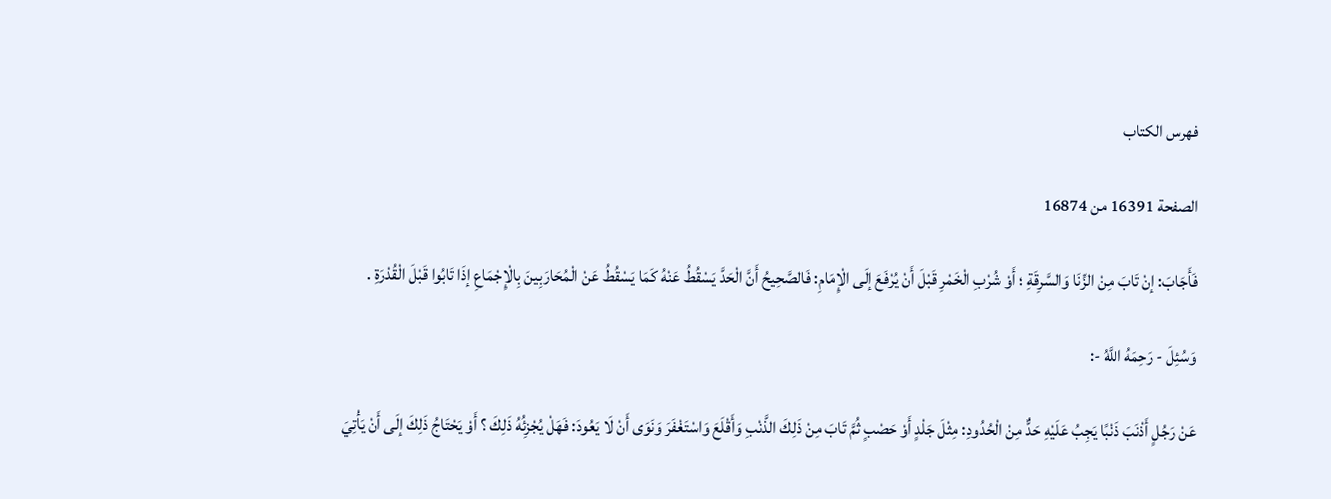فهرس الكتاب

الصفحة 16391 من 16874

فَأَجَابَ: إنْ تَابَ مِنْ الزِّنَا وَالسَّرِقَةِ ؛ أَوْ شُرْبِ الْخَمْرِ قَبْلَ أَنْ يُرْفَعَ إلَى الْإِمَامِ: فَالصَّحِيحُ أَنَّ الْحَدَّ يَسْقُطُ عَنْهُ كَمَا يَسْقُطُ عَنْ الْمُحَارَبِينَ بِالْإِجْمَاعِ إذَا تَابُوا قَبْلَ الْقُدْرَةِ .

وَسُئِلَ - رَحِمَهُ اللَّهُ -:

عَنْ رَجُلٍ أَذْنَبَ ذَنْبًا يَجِبُ عَلَيْهِ حَدٌّ مِنْ الْحُدُودِ: مِثْلَ جَلْدٍ أَوْ حَصْبٍ ثُمَّ تَابَ مِنْ ذَلِكَ الذَّنْبِ وَأَقْلَعَ وَاسْتَغْفَرَ وَنَوَى أَنْ لَا يَعُودَ: فَهَلْ يُجْزِئُهُ ذَلِكَ ؟ أَوْ يَحْتَاجُ ذَلِكَ إلَى أَنْ يَأْتِيَ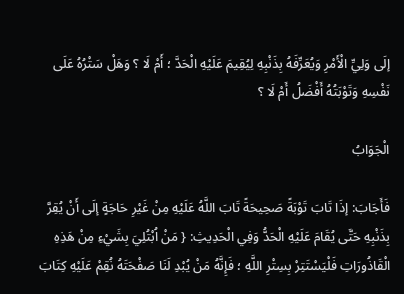إلَى وَلِيِّ الْأَمْرِ وَيُعَرِّفَهُ بِذَنْبِهِ لِيُقِيمَ عَلَيْهِ الْحَدَّ ؛ أَمْ لَا ؟ وَهَلْ سَتْرُهُ عَلَى نَفْسِهِ وَتَوْبَتُهُ أَفْضَلُ أَمْ لَا ؟

الْجَوَابُ

فَأَجَابَ: إذَا تَابَ تَوْبَةً صَحِيحَةً تَابَ اللَّهُ عَلَيْهِ مِنْ غَيْرِ حَاجَةٍ إلَى أَنْ يُقِرَّ بِذَنْبِهِ حَتَّى يُقَامَ عَلَيْهِ الْحَدُّ وَفِي الْحَدِيثِ: { مَنْ اُبْتُلِيَ بِشَيْءِ مِنْ هَذِهِ الْقَاذُورَاتِ فَلْيَسْتَتِرْ بِسِتْرِ اللَّهِ ؛ فَإِنَّهُ مَنْ يُبْدِ لَنَا صَفْحَتَهُ نُقِمْ عَلَيْهِ كِتَابَ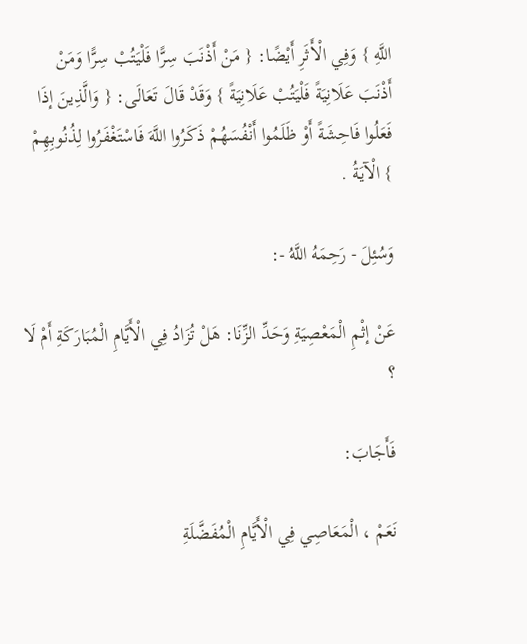اللَّهِ } وَفِي الْأَثَرِ أَيْضًا: { مَنْ أَذْنَبَ سِرًّا فَلْيَتُبْ سِرًّا وَمَنْ أَذْنَبَ عَلَانِيَةً فَلْيَتُبْ عَلَانِيَةً } وَقَدْ قَالَ تَعَالَى: { وَالَّذِينَ إذَا فَعَلُوا فَاحِشَةً أَوْ ظَلَمُوا أَنْفُسَهُمْ ذَكَرُوا اللَّهَ فَاسْتَغْفَرُوا لِذُنُوبِهِمْ } الْآيَةُ .

وَسُئِلَ - رَحِمَهُ اللَّهُ -:

عَنْ إثْمِ الْمَعْصِيَةِ وَحَدِّ الزِّنَا: هَلْ تُزَادُ فِي الْأَيَّامِ الْمُبَارَكَةِ أَمْ لَا ؟

فَأَجَابَ:

نَعَمْ ، الْمَعَاصِي فِي الْأَيَّامِ الْمُفَضَّلَةِ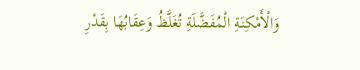وَالْأَمْكِنَةِ الْمُفَضَّلَةِ تُغَلَّظُ وَعِقَابُهَا بِقَدْرِ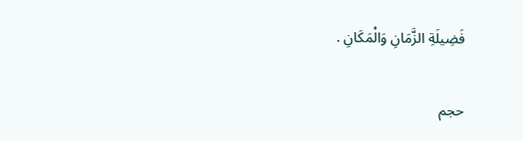فَضِيلَةِ الزَّمَانِ وَالْمَكَانِ .

حجم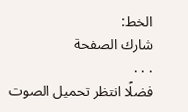الخط:
شارك الصفحة
. . .
فضلًا انتظر تحميل الصوت